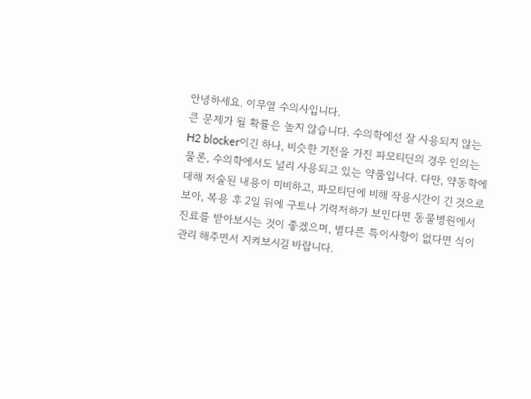안녕하세요. 이무열 수의사입니다.
큰 문제가 될 확률은 높지 않습니다. 수의학에선 잘 사용되지 않는 H2 blocker이긴 하나, 비슷한 기전을 가진 파모티딘의 경우 인의는 물론, 수의학에서도 널리 사용되고 있는 약품입니다. 다만, 약동학에 대해 저술된 내용이 미비하고, 파모티딘에 비해 작용시간이 긴 것으로 보아, 복용 후 2일 뒤에 구토나 기력저하가 보인다면 동물병원에서 진료를 받아보시는 것이 좋겠으며, 별다른 특이사항이 없다면 식이관리 해주면서 지켜보시길 바랍니다.